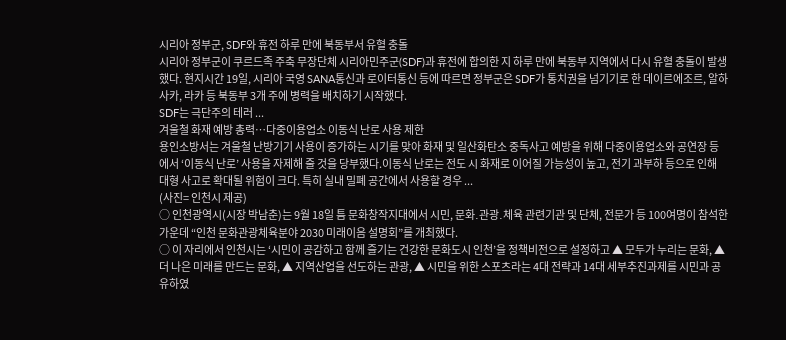시리아 정부군, SDF와 휴전 하루 만에 북동부서 유혈 충돌
시리아 정부군이 쿠르드족 주축 무장단체 시리아민주군(SDF)과 휴전에 합의한 지 하루 만에 북동부 지역에서 다시 유혈 충돌이 발생했다. 현지시간 19일, 시리아 국영 SANA통신과 로이터통신 등에 따르면 정부군은 SDF가 통치권을 넘기기로 한 데이르에조르, 알하사카, 라카 등 북동부 3개 주에 병력을 배치하기 시작했다.
SDF는 극단주의 테러 ...
겨울철 화재 예방 총력…다중이용업소 이동식 난로 사용 제한
용인소방서는 겨울철 난방기기 사용이 증가하는 시기를 맞아 화재 및 일산화탄소 중독사고 예방을 위해 다중이용업소와 공연장 등에서 ‘이동식 난로’ 사용을 자제해 줄 것을 당부했다.이동식 난로는 전도 시 화재로 이어질 가능성이 높고, 전기 과부하 등으로 인해 대형 사고로 확대될 위험이 크다. 특히 실내 밀폐 공간에서 사용할 경우 ...
(사진= 인천시 제공)
○ 인천광역시(시장 박남춘)는 9월 18일 틈 문화창작지대에서 시민, 문화․관광․체육 관련기관 및 단체, 전문가 등 100여명이 참석한 가운데 “인천 문화관광체육분야 2030 미래이음 설명회”를 개최했다.
○ 이 자리에서 인천시는 ‘시민이 공감하고 함께 즐기는 건강한 문화도시 인천’을 정책비전으로 설정하고 ▲ 모두가 누리는 문화, ▲ 더 나은 미래를 만드는 문화, ▲ 지역산업을 선도하는 관광, ▲ 시민을 위한 스포츠라는 4대 전략과 14대 세부추진과제를 시민과 공유하였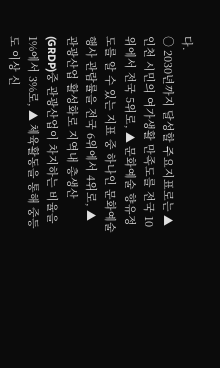다.
○ 2030년까지 달성할 주요지표로는 ▲ 인천 시민의 여가생활 만족도를 전국 10위에서 전국 5위로, ▲ 문화예술 향유정도를 알 수 있는 지표 중 하나인 문화예술행사 관람률을 전국 6위에서 4위로, ▲ 관광산업 활성화로 지역내 총생산(GRDP)중 관광산업이 차지하는 비율을 1%에서 3%로, ▲ 체육활동을 통해 중등도 이상 신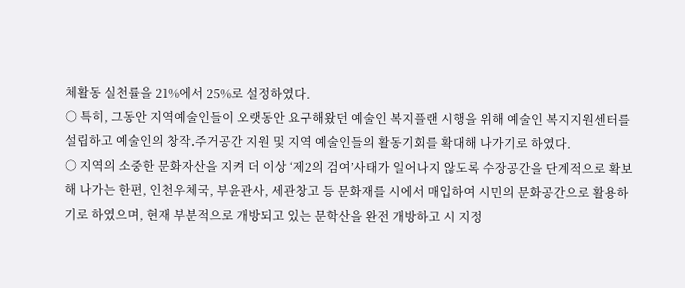체활동 실천률을 21%에서 25%로 설정하였다.
○ 특히, 그동안 지역예술인들이 오랫동안 요구해왔던 예술인 복지플랜 시행을 위해 예술인 복지지원센터를 설립하고 예술인의 창작․주거공간 지원 및 지역 예술인들의 활동기회를 확대해 나가기로 하였다.
○ 지역의 소중한 문화자산을 지켜 더 이상 ‘제2의 검여’사태가 일어나지 않도록 수장공간을 단계적으로 확보해 나가는 한편, 인천우체국, 부윤관사, 세관창고 등 문화재를 시에서 매입하여 시민의 문화공간으로 활용하기로 하였으며, 현재 부분적으로 개방되고 있는 문학산을 완전 개방하고 시 지정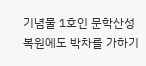기념물 1호인 문학산성 복원에도 박차를 가하기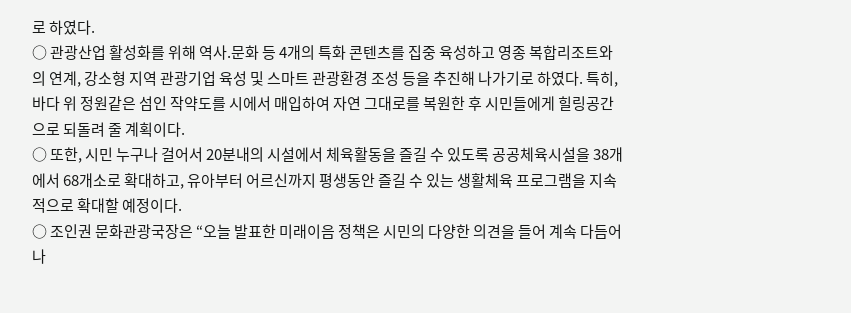로 하였다.
○ 관광산업 활성화를 위해 역사․문화 등 4개의 특화 콘텐츠를 집중 육성하고 영종 복합리조트와의 연계, 강소형 지역 관광기업 육성 및 스마트 관광환경 조성 등을 추진해 나가기로 하였다. 특히, 바다 위 정원같은 섬인 작약도를 시에서 매입하여 자연 그대로를 복원한 후 시민들에게 힐링공간으로 되돌려 줄 계획이다.
○ 또한, 시민 누구나 걸어서 20분내의 시설에서 체육활동을 즐길 수 있도록 공공체육시설을 38개에서 68개소로 확대하고, 유아부터 어르신까지 평생동안 즐길 수 있는 생활체육 프로그램을 지속적으로 확대할 예정이다.
○ 조인권 문화관광국장은 “오늘 발표한 미래이음 정책은 시민의 다양한 의견을 들어 계속 다듬어나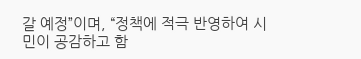갈 예정”이며, “정책에 적극 반영하여 시민이 공감하고 함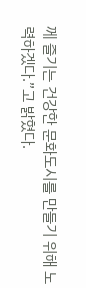께 즐기는 건강한 문화도시를 만들기 위해 노력하겠다.”고 밝혔다.